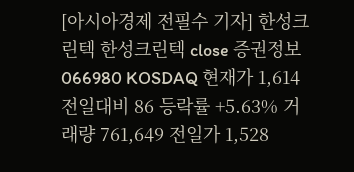[아시아경제 전필수 기자] 한성크린텍 한성크린텍 close 증권정보 066980 KOSDAQ 현재가 1,614 전일대비 86 등락률 +5.63% 거래량 761,649 전일가 1,528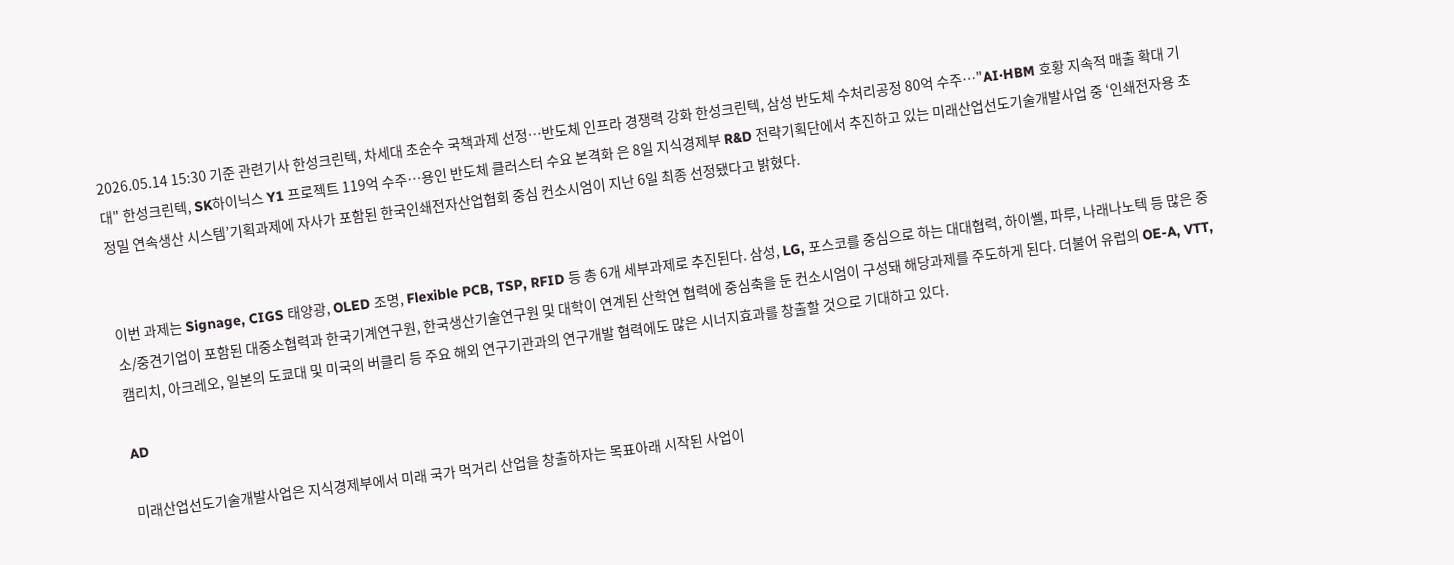2026.05.14 15:30 기준 관련기사 한성크린텍, 차세대 초순수 국책과제 선정…반도체 인프라 경쟁력 강화 한성크린텍, 삼성 반도체 수처리공정 80억 수주…"AI·HBM 호황 지속적 매출 확대 기대" 한성크린텍, SK하이닉스 Y1 프로젝트 119억 수주…용인 반도체 클러스터 수요 본격화 은 8일 지식경제부 R&D 전략기획단에서 추진하고 있는 미래산업선도기술개발사업 중 ‘인쇄전자용 초정밀 연속생산 시스템’기획과제에 자사가 포함된 한국인쇄전자산업협회 중심 컨소시엄이 지난 6일 최종 선정됐다고 밝혔다.


이번 과제는 Signage, CIGS 태양광, OLED 조명, Flexible PCB, TSP, RFID 등 총 6개 세부과제로 추진된다. 삼성, LG, 포스코를 중심으로 하는 대대협력, 하이쎌, 파루, 나래나노텍 등 많은 중소/중견기업이 포함된 대중소협력과 한국기계연구원, 한국생산기술연구원 및 대학이 연계된 산학연 협력에 중심축을 둔 컨소시엄이 구성돼 해당과제를 주도하게 된다. 더불어 유럽의 OE-A, VTT, 캠리치, 아크레오, 일본의 도쿄대 및 미국의 버클리 등 주요 해외 연구기관과의 연구개발 협력에도 많은 시너지효과를 창출할 것으로 기대하고 있다.

AD

미래산업선도기술개발사업은 지식경제부에서 미래 국가 먹거리 산업을 창출하자는 목표아래 시작된 사업이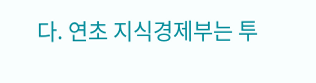다. 연초 지식경제부는 투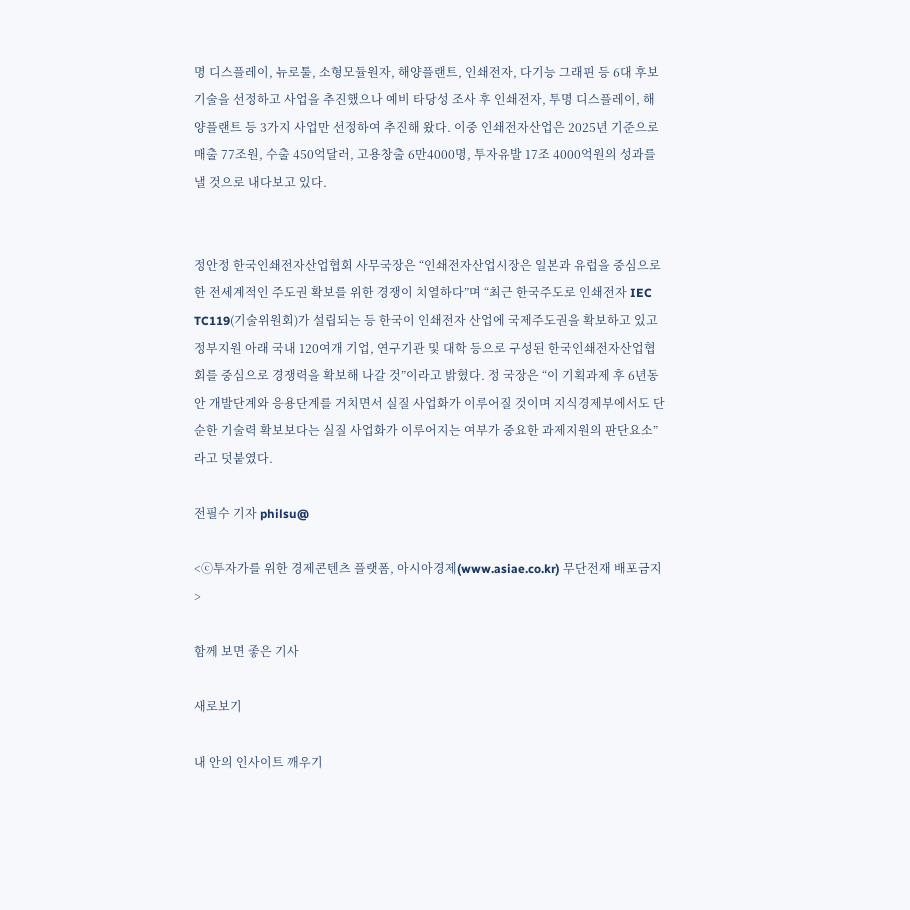명 디스플레이, 뉴로툴, 소형모듈원자, 해양플랜트, 인쇄전자, 다기능 그래핀 등 6대 후보기술을 선정하고 사업을 추진했으나 예비 타당성 조사 후 인쇄전자, 투명 디스플레이, 해양플랜트 등 3가지 사업만 선정하여 추진해 왔다. 이중 인쇄전자산업은 2025년 기준으로 매출 77조원, 수출 450억달러, 고용창출 6만4000명, 투자유발 17조 4000억원의 성과를 낼 것으로 내다보고 있다.


정안정 한국인쇄전자산업협회 사무국장은 “인쇄전자산업시장은 일본과 유럽을 중심으로 한 전세계적인 주도권 확보를 위한 경쟁이 치열하다”며 “최근 한국주도로 인쇄전자 IEC TC119(기술위원회)가 설립되는 등 한국이 인쇄전자 산업에 국제주도권을 확보하고 있고 정부지원 아래 국내 120여개 기업, 연구기관 및 대학 등으로 구성된 한국인쇄전자산업협회를 중심으로 경쟁력을 확보해 나갈 것”이라고 밝혔다. 정 국장은 “이 기획과제 후 6년동안 개발단계와 응용단계를 거치면서 실질 사업화가 이루어질 것이며 지식경제부에서도 단순한 기술력 확보보다는 실질 사업화가 이루어지는 여부가 중요한 과제지원의 판단요소”라고 덧붙였다.

전필수 기자 philsu@

<ⓒ투자가를 위한 경제콘텐츠 플랫폼, 아시아경제(www.asiae.co.kr) 무단전재 배포금지>

함께 보면 좋은 기사

새로보기

내 안의 인사이트 깨우기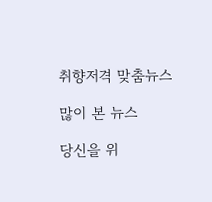취향저격 맞춤뉴스

많이 본 뉴스

당신을 위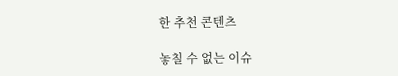한 추천 콘텐츠

놓칠 수 없는 이슈